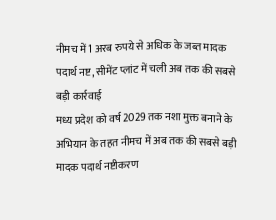नीमच में 1 अरब रुपये से अधिक के जब्त मादक पदार्थ नष्ट, सीमेंट प्लांट में चली अब तक की सबसे बड़ी कार्रवाई
मध्य प्रदेश को वर्ष 2029 तक नशा मुक्त बनाने के अभियान के तहत नीमच में अब तक की सबसे बड़ी मादक पदार्थ नष्टीकरण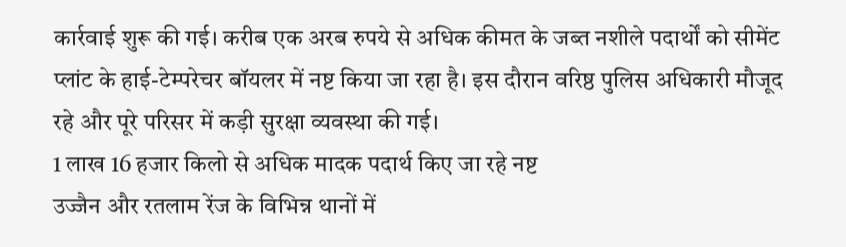कार्रवाई शुरू की गई। करीब एक अरब रुपये से अधिक कीमत के जब्त नशीले पदार्थों को सीमेंट प्लांट के हाई-टेम्परेचर बॉयलर में नष्ट किया जा रहा है। इस दौरान वरिष्ठ पुलिस अधिकारी मौजूद रहे और पूरे परिसर में कड़ी सुरक्षा व्यवस्था की गई।
1 लाख 16 हजार किलो से अधिक मादक पदार्थ किए जा रहे नष्ट
उज्जैन और रतलाम रेंज के विभिन्न थानों में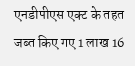एनडीपीएस एक्ट के तहत जब्त किए गए 1 लाख 16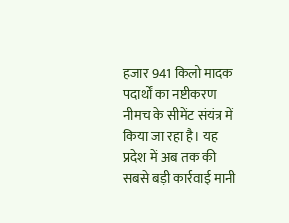हजार 941 किलो मादक पदार्थों का नष्टीकरण नीमच के सीमेंट संयंत्र में किया जा रहा है। यह प्रदेश में अब तक की सबसे बड़ी कार्रवाई मानी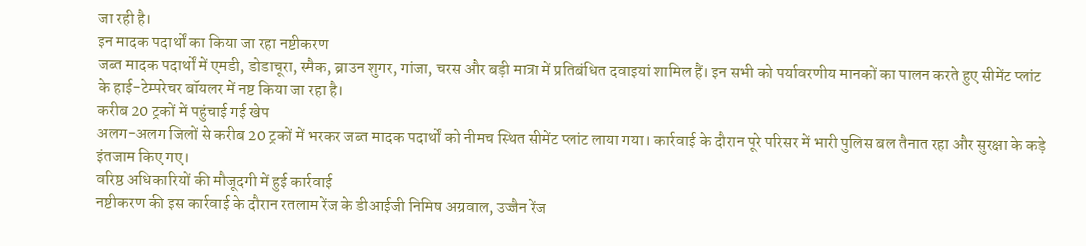जा रही है।
इन मादक पदार्थों का किया जा रहा नष्टीकरण
जब्त मादक पदार्थों में एमडी, डोडाचूरा, स्मैक, ब्राउन शुगर, गांजा, चरस और बड़ी मात्रा में प्रतिबंधित दवाइयां शामिल हैं। इन सभी को पर्यावरणीय मानकों का पालन करते हुए सीमेंट प्लांट के हाई-टेम्परेचर बॉयलर में नष्ट किया जा रहा है।
करीब 20 ट्रकों में पहुंचाई गई खेप
अलग-अलग जिलों से करीब 20 ट्रकों में भरकर जब्त मादक पदार्थों को नीमच स्थित सीमेंट प्लांट लाया गया। कार्रवाई के दौरान पूरे परिसर में भारी पुलिस बल तैनात रहा और सुरक्षा के कड़े इंतजाम किए गए।
वरिष्ठ अधिकारियों की मौजूदगी में हुई कार्रवाई
नष्टीकरण की इस कार्रवाई के दौरान रतलाम रेंज के डीआईजी निमिष अग्रवाल, उज्जैन रेंज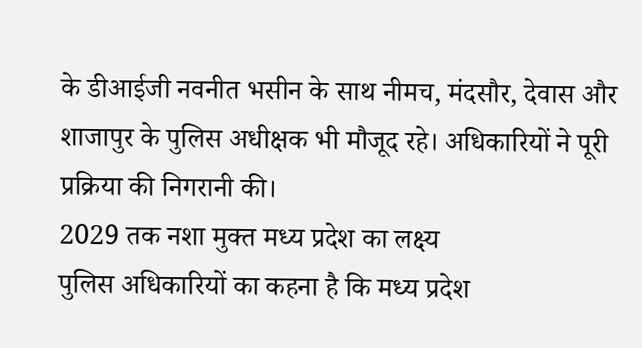के डीआईजी नवनीत भसीन के साथ नीमच, मंदसौर, देवास और शाजापुर के पुलिस अधीक्षक भी मौजूद रहे। अधिकारियों ने पूरी प्रक्रिया की निगरानी की।
2029 तक नशा मुक्त मध्य प्रदेश का लक्ष्य
पुलिस अधिकारियों का कहना है कि मध्य प्रदेश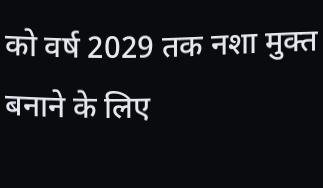को वर्ष 2029 तक नशा मुक्त बनाने के लिए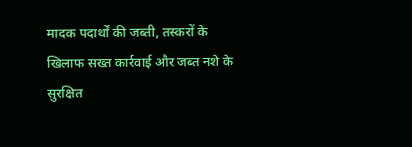मादक पदार्थों की जब्ती, तस्करों के खिलाफ सख्त कार्रवाई और जब्त नशे के सुरक्षित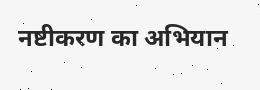नष्टीकरण का अभियान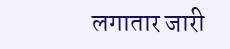लगातार जारी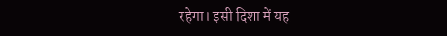रहेगा। इसी दिशा में यह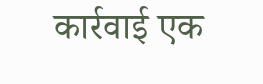कार्रवाई एक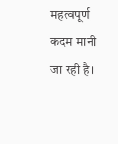महत्वपूर्ण कदम मानी जा रही है।